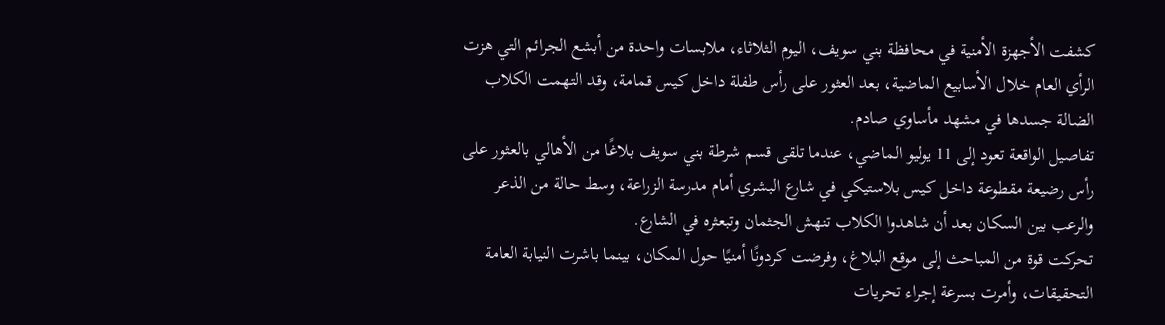كشفت الأجهزة الأمنية في محافظة بني سويف، اليوم الثلاثاء، ملابسات واحدة من أبشع الجرائم التي هزت الرأي العام خلال الأسابيع الماضية، بعد العثور على رأس طفلة داخل كيس قمامة، وقد التهمت الكلاب الضالة جسدها في مشهد مأساوي صادم.
تفاصيل الواقعة تعود إلى 11 يوليو الماضي، عندما تلقى قسم شرطة بني سويف بلاغًا من الأهالي بالعثور على رأس رضيعة مقطوعة داخل كيس بلاستيكي في شارع البشري أمام مدرسة الزراعة، وسط حالة من الذعر والرعب بين السكان بعد أن شاهدوا الكلاب تنهش الجثمان وتبعثره في الشارع.
تحركت قوة من المباحث إلى موقع البلاغ، وفرضت كردونًا أمنيًا حول المكان، بينما باشرت النيابة العامة التحقيقات، وأمرت بسرعة إجراء تحريات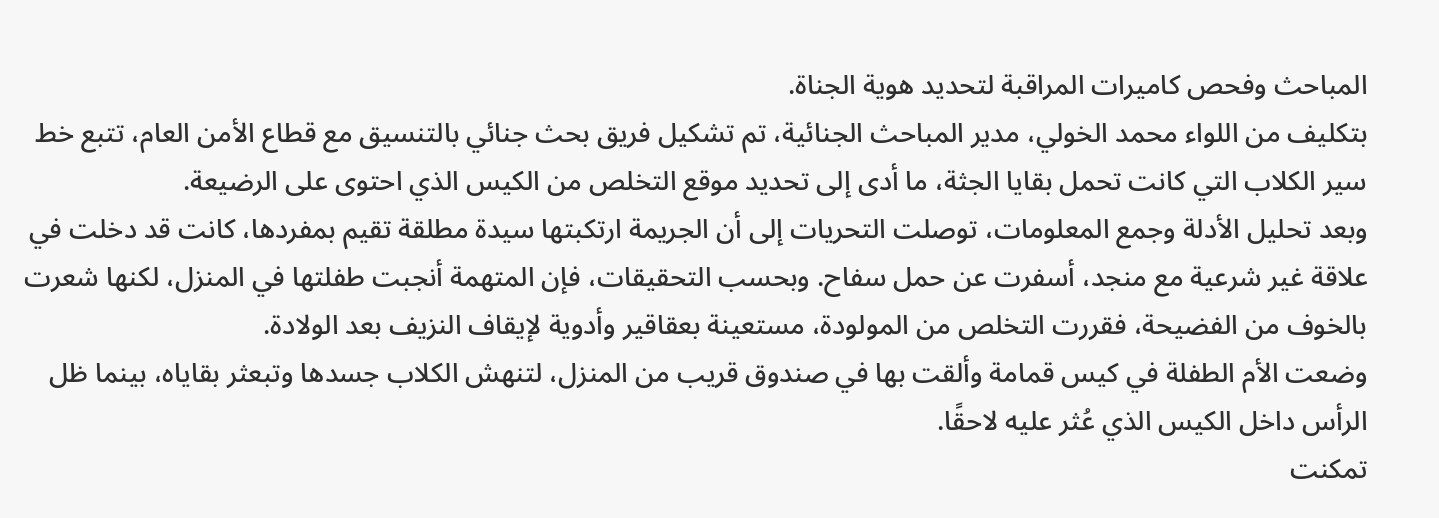المباحث وفحص كاميرات المراقبة لتحديد هوية الجناة.
بتكليف من اللواء محمد الخولي، مدير المباحث الجنائية، تم تشكيل فريق بحث جنائي بالتنسيق مع قطاع الأمن العام، تتبع خط سير الكلاب التي كانت تحمل بقايا الجثة، ما أدى إلى تحديد موقع التخلص من الكيس الذي احتوى على الرضيعة.
وبعد تحليل الأدلة وجمع المعلومات، توصلت التحريات إلى أن الجريمة ارتكبتها سيدة مطلقة تقيم بمفردها، كانت قد دخلت في علاقة غير شرعية مع منجد، أسفرت عن حمل سفاح. وبحسب التحقيقات، فإن المتهمة أنجبت طفلتها في المنزل، لكنها شعرت بالخوف من الفضيحة، فقررت التخلص من المولودة، مستعينة بعقاقير وأدوية لإيقاف النزيف بعد الولادة.
وضعت الأم الطفلة في كيس قمامة وألقت بها في صندوق قريب من المنزل، لتنهش الكلاب جسدها وتبعثر بقاياه، بينما ظل الرأس داخل الكيس الذي عُثر عليه لاحقًا.
تمكنت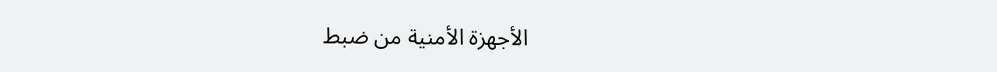الأجهزة الأمنية من ضبط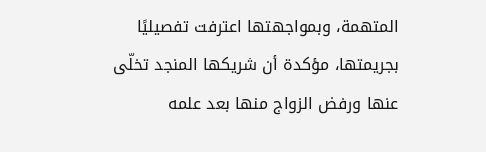المتهمة، وبمواجهتها اعترفت تفصيليًا بجريمتها، مؤكدة أن شريكها المنجد تخلّى عنها ورفض الزواج منها بعد علمه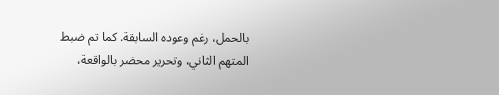بالحمل، رغم وعوده السابقة. كما تم ضبط المتهم الثاني، وتحرير محضر بالواقعة،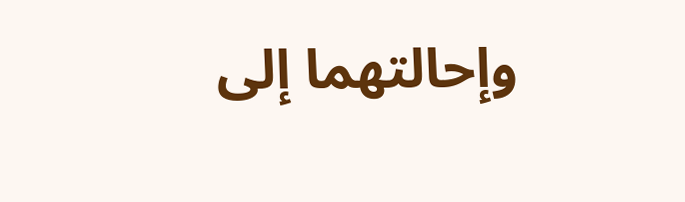وإحالتهما إلى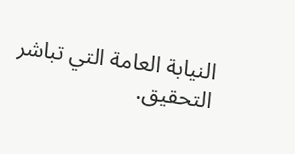النيابة العامة التي تباشر التحقيق.